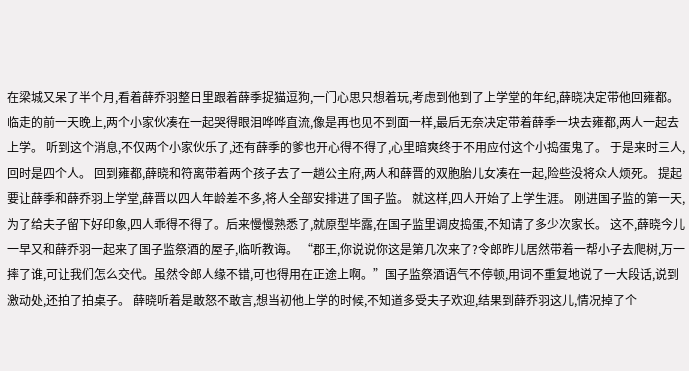在梁城又呆了半个月,看着薛乔羽整日里跟着薛季捉猫逗狗,一门心思只想着玩,考虑到他到了上学堂的年纪,薛晓决定带他回雍都。 临走的前一天晚上,两个小家伙凑在一起哭得眼泪哗哗直流,像是再也见不到面一样,最后无奈决定带着薛季一块去雍都,两人一起去上学。 听到这个消息,不仅两个小家伙乐了,还有薛季的爹也开心得不得了,心里暗爽终于不用应付这个小捣蛋鬼了。 于是来时三人,回时是四个人。 回到雍都,薛晓和符离带着两个孩子去了一趟公主府,两人和薛晋的双胞胎儿女凑在一起,险些没将众人烦死。 提起要让薛季和薛乔羽上学堂,薛晋以四人年龄差不多,将人全部安排进了国子监。 就这样,四人开始了上学生涯。 刚进国子监的第一天,为了给夫子留下好印象,四人乖得不得了。后来慢慢熟悉了,就原型毕露,在国子监里调皮捣蛋,不知请了多少次家长。 这不,薛晓今儿一早又和薛乔羽一起来了国子监祭酒的屋子,临听教诲。 “郡王,你说说你这是第几次来了?令郎昨儿居然带着一帮小子去爬树,万一摔了谁,可让我们怎么交代。虽然令郎人缘不错,可也得用在正途上啊。”国子监祭酒语气不停顿,用词不重复地说了一大段话,说到激动处,还拍了拍桌子。 薛晓听着是敢怒不敢言,想当初他上学的时候,不知道多受夫子欢迎,结果到薛乔羽这儿,情况掉了个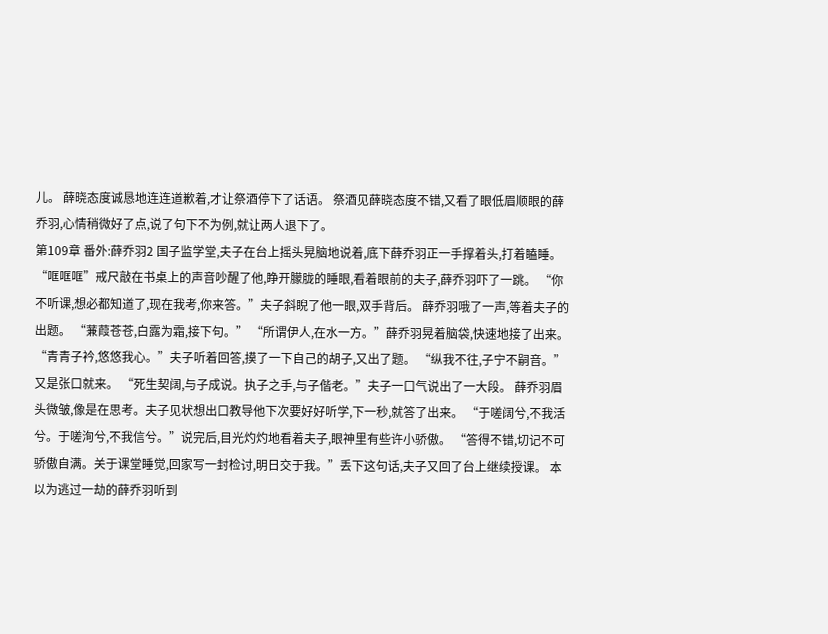儿。 薛晓态度诚恳地连连道歉着,才让祭酒停下了话语。 祭酒见薛晓态度不错,又看了眼低眉顺眼的薛乔羽,心情稍微好了点,说了句下不为例,就让两人退下了。
第109章 番外:薛乔羽2 国子监学堂,夫子在台上摇头晃脑地说着,底下薛乔羽正一手撑着头,打着瞌睡。 “哐哐哐”戒尺敲在书桌上的声音吵醒了他,睁开朦胧的睡眼,看着眼前的夫子,薛乔羽吓了一跳。 “你不听课,想必都知道了,现在我考,你来答。”夫子斜睨了他一眼,双手背后。 薛乔羽哦了一声,等着夫子的出题。 “蒹葭苍苍,白露为霜,接下句。” “所谓伊人,在水一方。”薛乔羽晃着脑袋,快速地接了出来。 “青青子衿,悠悠我心。”夫子听着回答,摸了一下自己的胡子,又出了题。 “纵我不往,子宁不嗣音。”又是张口就来。 “死生契阔,与子成说。执子之手,与子偕老。”夫子一口气说出了一大段。 薛乔羽眉头微皱,像是在思考。夫子见状想出口教导他下次要好好听学,下一秒,就答了出来。 “于嗟阔兮,不我活兮。于嗟洵兮,不我信兮。”说完后,目光灼灼地看着夫子,眼神里有些许小骄傲。 “答得不错,切记不可骄傲自满。关于课堂睡觉,回家写一封检讨,明日交于我。”丢下这句话,夫子又回了台上继续授课。 本以为逃过一劫的薛乔羽听到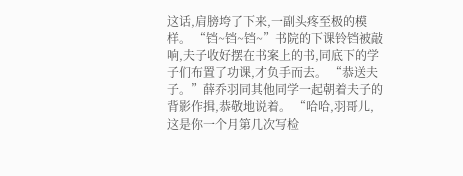这话,肩膀垮了下来,一副头疼至极的模样。 “铛~铛~铛~”书院的下课铃铛被敲响,夫子收好摆在书案上的书,同底下的学子们布置了功课,才负手而去。 “恭送夫子。”薛乔羽同其他同学一起朝着夫子的背影作揖,恭敬地说着。 “哈哈,羽哥儿,这是你一个月第几次写检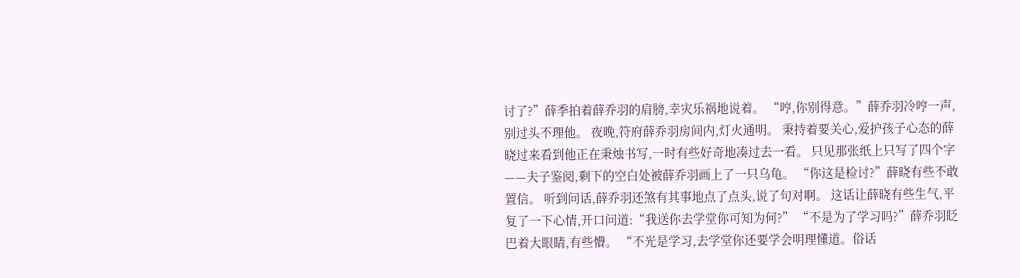讨了?”薛季拍着薛乔羽的肩膀,幸灾乐祸地说着。 “哼,你别得意。”薛乔羽冷哼一声,别过头不理他。 夜晚,符府薛乔羽房间内,灯火通明。 秉持着要关心,爱护孩子心态的薛晓过来看到他正在秉烛书写,一时有些好奇地凑过去一看。 只见那张纸上只写了四个字——夫子鉴阅,剩下的空白处被薛乔羽画上了一只乌龟。 “你这是检讨?”薛晓有些不敢置信。 听到问话,薛乔羽还煞有其事地点了点头,说了句对啊。 这话让薛晓有些生气,平复了一下心情,开口问道:“我送你去学堂你可知为何?” “不是为了学习吗?”薛乔羽眨巴着大眼睛,有些懵。 “不光是学习,去学堂你还要学会明理懂道。俗话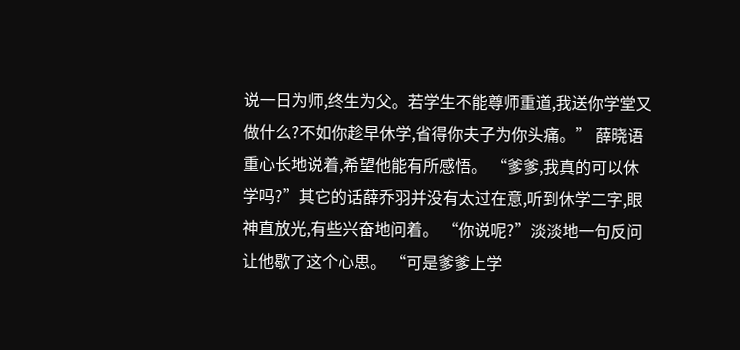说一日为师,终生为父。若学生不能尊师重道,我送你学堂又做什么?不如你趁早休学,省得你夫子为你头痛。” 薛晓语重心长地说着,希望他能有所感悟。 “爹爹,我真的可以休学吗?”其它的话薛乔羽并没有太过在意,听到休学二字,眼神直放光,有些兴奋地问着。 “你说呢?”淡淡地一句反问让他歇了这个心思。 “可是爹爹上学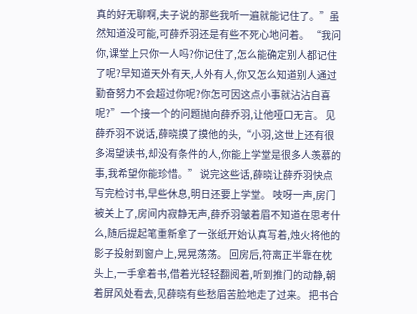真的好无聊啊,夫子说的那些我听一遍就能记住了。”虽然知道没可能,可薛乔羽还是有些不死心地问着。 “我问你,课堂上只你一人吗?你记住了,怎么能确定别人都记住了呢?早知道天外有天,人外有人,你又怎么知道别人通过勤奋努力不会超过你呢?你怎可因这点小事就沾沾自喜呢?”一个接一个的问题抛向薛乔羽,让他哑口无言。 见薛乔羽不说话,薛晓摸了摸他的头,“小羽,这世上还有很多渴望读书,却没有条件的人,你能上学堂是很多人羡慕的事,我希望你能珍惜。” 说完这些话,薛晓让薛乔羽快点写完检讨书,早些休息,明日还要上学堂。 吱呀一声,房门被关上了,房间内寂静无声,薛乔羽皱着眉不知道在思考什么,随后提起笔重新拿了一张纸开始认真写着,烛火将他的影子投射到窗户上,晃晃荡荡。 回房后,符离正半靠在枕头上,一手拿着书,借着光轻轻翻阅着,听到推门的动静,朝着屏风处看去,见薛晓有些愁眉苦脸地走了过来。 把书合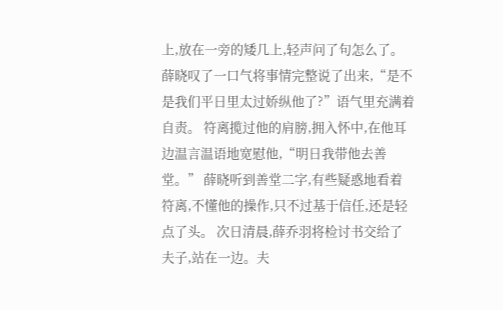上,放在一旁的矮几上,轻声问了句怎么了。 薛晓叹了一口气将事情完整说了出来,“是不是我们平日里太过娇纵他了?”语气里充满着自责。 符离揽过他的肩膀,拥入怀中,在他耳边温言温语地宽慰他,“明日我带他去善堂。” 薛晓听到善堂二字,有些疑惑地看着符离,不懂他的操作,只不过基于信任,还是轻点了头。 次日清晨,薛乔羽将检讨书交给了夫子,站在一边。夫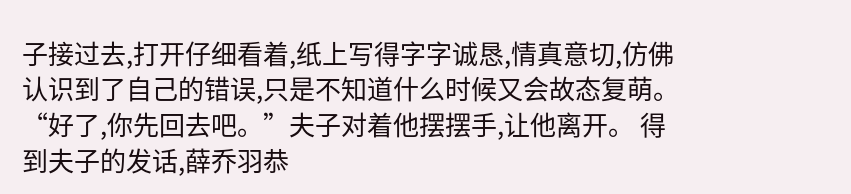子接过去,打开仔细看着,纸上写得字字诚恳,情真意切,仿佛认识到了自己的错误,只是不知道什么时候又会故态复萌。 “好了,你先回去吧。”夫子对着他摆摆手,让他离开。 得到夫子的发话,薛乔羽恭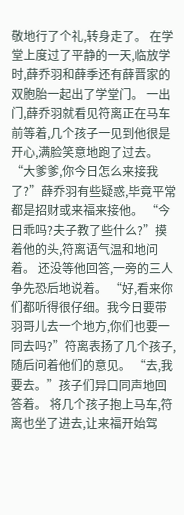敬地行了个礼,转身走了。 在学堂上度过了平静的一天,临放学时,薛乔羽和薛季还有薛晋家的双胞胎一起出了学堂门。 一出门,薛乔羽就看见符离正在马车前等着,几个孩子一见到他很是开心,满脸笑意地跑了过去。 “大爹爹,你今日怎么来接我了?”薛乔羽有些疑惑,毕竟平常都是招财或来福来接他。 “今日乖吗?夫子教了些什么?”摸着他的头,符离语气温和地问着。 还没等他回答,一旁的三人争先恐后地说着。 “好,看来你们都听得很仔细。我今日要带羽哥儿去一个地方,你们也要一同去吗?”符离表扬了几个孩子,随后问着他们的意见。 “去,我要去。”孩子们异口同声地回答着。 将几个孩子抱上马车,符离也坐了进去,让来福开始驾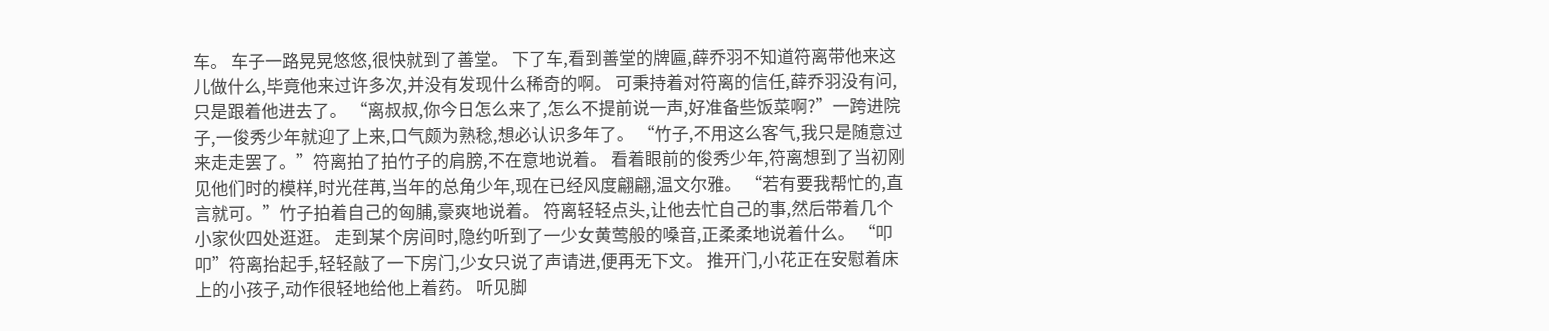车。 车子一路晃晃悠悠,很快就到了善堂。 下了车,看到善堂的牌匾,薛乔羽不知道符离带他来这儿做什么,毕竟他来过许多次,并没有发现什么稀奇的啊。 可秉持着对符离的信任,薛乔羽没有问,只是跟着他进去了。 “离叔叔,你今日怎么来了,怎么不提前说一声,好准备些饭菜啊?”一跨进院子,一俊秀少年就迎了上来,口气颇为熟稔,想必认识多年了。 “竹子,不用这么客气,我只是随意过来走走罢了。”符离拍了拍竹子的肩膀,不在意地说着。 看着眼前的俊秀少年,符离想到了当初刚见他们时的模样,时光荏苒,当年的总角少年,现在已经风度翩翩,温文尔雅。 “若有要我帮忙的,直言就可。”竹子拍着自己的匈脯,豪爽地说着。 符离轻轻点头,让他去忙自己的事,然后带着几个小家伙四处逛逛。 走到某个房间时,隐约听到了一少女黄莺般的嗓音,正柔柔地说着什么。 “叩叩”符离抬起手,轻轻敲了一下房门,少女只说了声请进,便再无下文。 推开门,小花正在安慰着床上的小孩子,动作很轻地给他上着药。 听见脚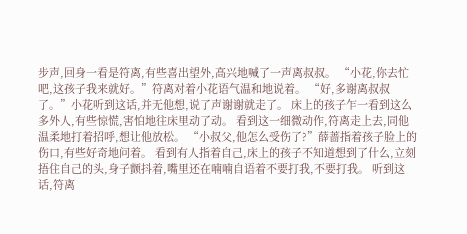步声,回身一看是符离,有些喜出望外,高兴地喊了一声离叔叔。 “小花,你去忙吧,这孩子我来就好。”符离对着小花语气温和地说着。 “好,多谢离叔叔了。”小花听到这话,并无他想,说了声谢谢就走了。 床上的孩子乍一看到这么多外人,有些惊慌,害怕地往床里动了动。 看到这一细微动作,符离走上去,同他温柔地打着招呼,想让他放松。 “小叔父,他怎么受伤了?”薛蔷指着孩子脸上的伤口,有些好奇地问着。 看到有人指着自己,床上的孩子不知道想到了什么,立刻捂住自己的头,身子颤抖着,嘴里还在喃喃自语着不要打我,不要打我。 听到这话,符离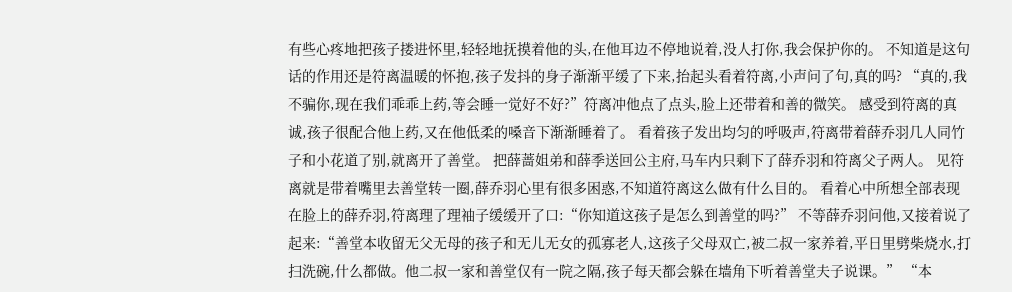有些心疼地把孩子搂进怀里,轻轻地抚摸着他的头,在他耳边不停地说着,没人打你,我会保护你的。 不知道是这句话的作用还是符离温暖的怀抱,孩子发抖的身子渐渐平缓了下来,抬起头看着符离,小声问了句,真的吗? “真的,我不骗你,现在我们乖乖上药,等会睡一觉好不好?”符离冲他点了点头,脸上还带着和善的微笑。 感受到符离的真诚,孩子很配合他上药,又在他低柔的嗓音下渐渐睡着了。 看着孩子发出均匀的呼吸声,符离带着薛乔羽几人同竹子和小花道了别,就离开了善堂。 把薛蔷姐弟和薛季送回公主府,马车内只剩下了薛乔羽和符离父子两人。 见符离就是带着嘴里去善堂转一圈,薛乔羽心里有很多困惑,不知道符离这么做有什么目的。 看着心中所想全部表现在脸上的薛乔羽,符离理了理袖子缓缓开了口:“你知道这孩子是怎么到善堂的吗?” 不等薛乔羽问他,又接着说了起来:“善堂本收留无父无母的孩子和无儿无女的孤寡老人,这孩子父母双亡,被二叔一家养着,平日里劈柴烧水,打扫洗碗,什么都做。他二叔一家和善堂仅有一院之隔,孩子每天都会躲在墙角下听着善堂夫子说课。” “本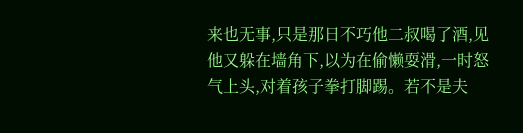来也无事,只是那日不巧他二叔喝了酒,见他又躲在墙角下,以为在偷懒耍滑,一时怒气上头,对着孩子拳打脚踢。若不是夫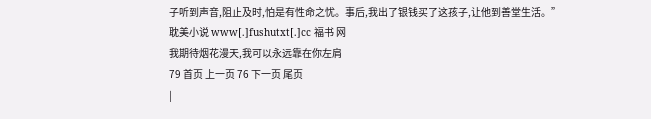子听到声音,阻止及时,怕是有性命之忧。事后,我出了银钱买了这孩子,让他到善堂生活。”
耽美小说 www[.]fushutxt[.]cc 福书 网
我期待烟花漫天,我可以永远靠在你左肩
79 首页 上一页 76 下一页 尾页
|